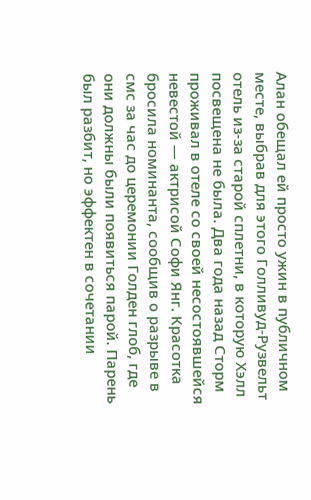Алан обещал ей просто ужин в публичном месте, выбрав для этого Голливуд-Рузвельт отель из-за старой сплетни, в которую Хэлл посвещена не была. Два года назад Сторм проживал в отеле со своей несостоявшейся невестой — актрисой Софи Янг. Красотка бросила номинанта, сообщив о разрыве в смс за час до церемонии Голден глоб, где они должны были появиться парой. Парень был разбит, но эффектен в сочетании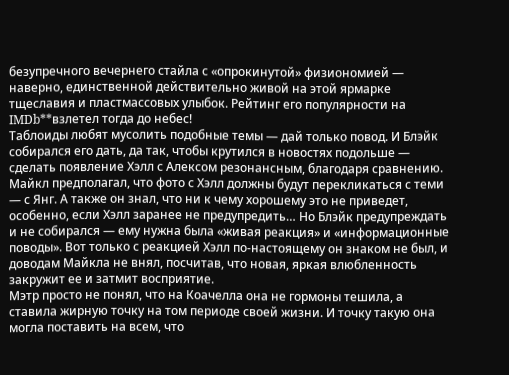безупречного вечернего стайла с «опрокинутой» физиономией — наверно, единственной действительно живой на этой ярмарке тщеславия и пластмассовых улыбок. Рейтинг его популярности на IMDb**взлетел тогда до небес!
Таблоиды любят мусолить подобные темы — дай только повод. И Блэйк собирался его дать, да так, чтобы крутился в новостях подольше — сделать появление Хэлл с Алексом резонансным, благодаря сравнению. Майкл предполагал, что фото с Хэлл должны будут перекликаться с теми — с Янг. А также он знал, что ни к чему хорошему это не приведет, особенно, если Хэлл заранее не предупредить… Но Блэйк предупреждать и не собирался — ему нужна была «живая реакция» и «информационные поводы». Вот только с реакцией Хэлл по-настоящему он знаком не был, и доводам Майкла не внял, посчитав, что новая, яркая влюбленность закружит ее и затмит восприятие.
Мэтр просто не понял, что на Коачелла она не гормоны тешила, а ставила жирную точку на том периоде своей жизни. И точку такую она могла поставить на всем, что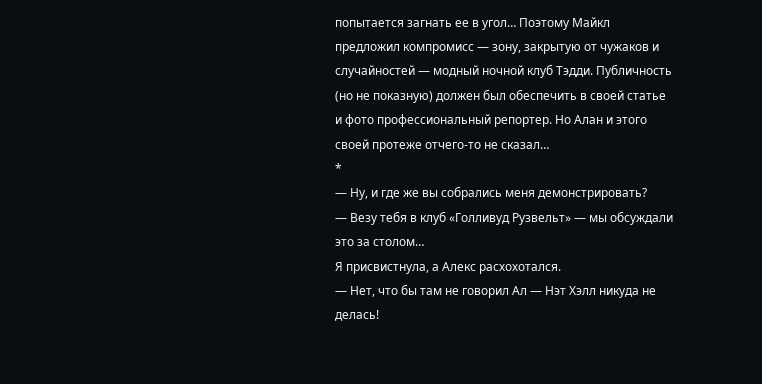попытается загнать ее в угол… Поэтому Майкл предложил компромисс — зону, закрытую от чужаков и случайностей — модный ночной клуб Тэдди. Публичность (но не показную) должен был обеспечить в своей статье и фото профессиональный репортер. Но Алан и этого своей протеже отчего-то не сказал…
*
— Ну, и где же вы собрались меня демонстрировать?
— Везу тебя в клуб «Голливуд Рузвельт» — мы обсуждали это за столом…
Я присвистнула, а Алекс расхохотался.
— Нет, что бы там не говорил Ал — Нэт Хэлл никуда не делась!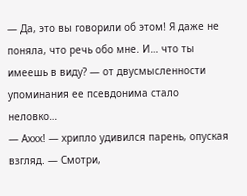— Да, это вы говорили об этом! Я даже не поняла, что речь обо мне. И… что ты имеешь в виду? — от двусмысленности упоминания ее псевдонима стало неловко…
— Аххх! — хрипло удивился парень, опуская взгляд. — Смотри,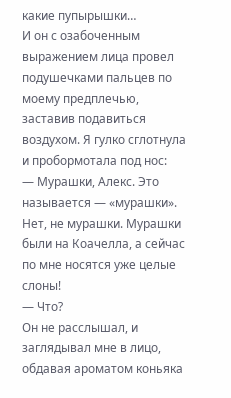какие пупырышки…
И он с озабоченным выражением лица провел подушечками пальцев по моему предплечью, заставив подавиться воздухом. Я гулко сглотнула и пробормотала под нос:
— Мурашки, Алекс. Это называется — «мурашки».
Нет, не мурашки. Мурашки были на Коачелла, а сейчас по мне носятся уже целые слоны!
— Что?
Он не расслышал, и заглядывал мне в лицо, обдавая ароматом коньяка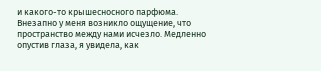и какого-то крышесносного парфюма. Внезапно у меня возникло ощущение, что пространство между нами исчезло. Медленно опустив глаза, я увидела, как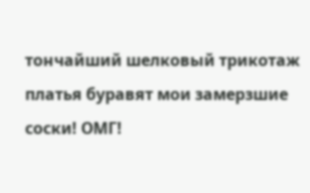тончайший шелковый трикотаж платья буравят мои замерзшие соски! ОМГ!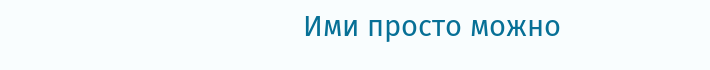Ими просто можно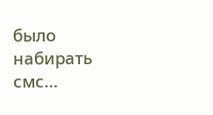было набирать смс…